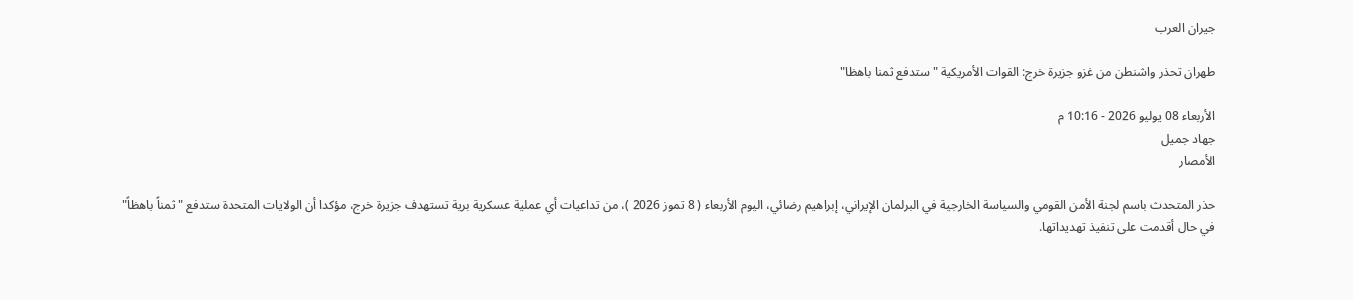جيران العرب

طهران تحذر واشنطن من غزو جزيرة خرج: القوات الأمريكية "ستدفع ثمنا باهظا"

الأربعاء 08 يوليو 2026 - 10:16 م
جهاد جميل
الأمصار

حذر المتحدث باسم لجنة الأمن القومي والسياسة الخارجية في البرلمان الإيراني، إبراهيم رضائي، اليوم الأربعاء ( 8 تموز 2026 )، من تداعيات أي عملية عسكرية برية تستهدف جزيرة خرج، مؤكدا أن الولايات المتحدة ستدفع "ثمناً باهظاً" في حال أقدمت على تنفيذ تهديداتها.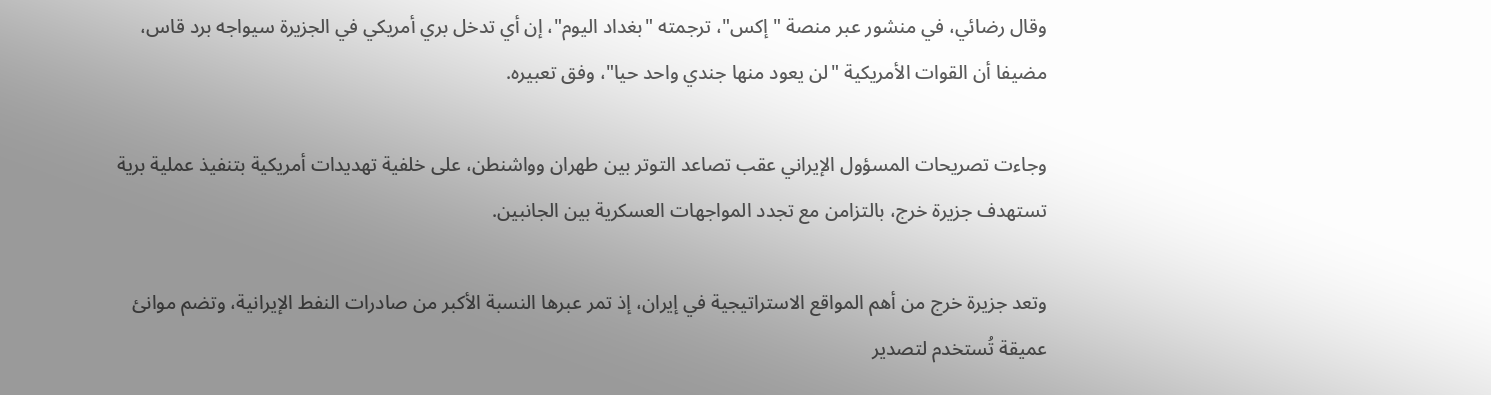وقال رضائي، في منشور عبر منصة "إكس"، ترجمته "بغداد اليوم"، إن أي تدخل بري أمريكي في الجزيرة سيواجه برد قاس، مضيفا أن القوات الأمريكية "لن يعود منها جندي واحد حيا"، وفق تعبيره.

وجاءت تصريحات المسؤول الإيراني عقب تصاعد التوتر بين طهران وواشنطن، على خلفية تهديدات أمريكية بتنفيذ عملية برية تستهدف جزيرة خرج، بالتزامن مع تجدد المواجهات العسكرية بين الجانبين.

وتعد جزيرة خرج من أهم المواقع الاستراتيجية في إيران، إذ تمر عبرها النسبة الأكبر من صادرات النفط الإيرانية، وتضم موانئ عميقة تُستخدم لتصدير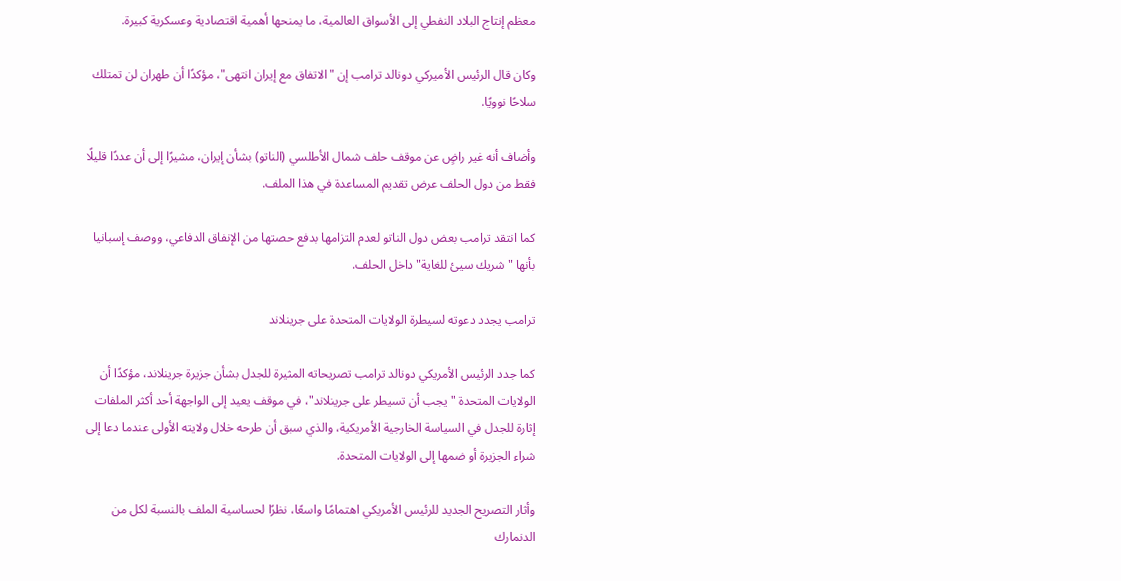معظم إنتاج البلاد النفطي إلى الأسواق العالمية، ما يمنحها أهمية اقتصادية وعسكرية كبيرة.

وكان قال الرئيس الأميركي دونالد ترامب إن "الاتفاق مع إيران انتهى"، مؤكدًا أن طهران لن تمتلك سلاحًا نوويًا.

وأضاف أنه غير راضٍ عن موقف حلف شمال الأطلسي (الناتو) بشأن إيران، مشيرًا إلى أن عددًا قليلًا فقط من دول الحلف عرض تقديم المساعدة في هذا الملف.

كما انتقد ترامب بعض دول الناتو لعدم التزامها بدفع حصتها من الإنفاق الدفاعي، ووصف إسبانيا بأنها "شريك سيئ للغاية" داخل الحلف.

ترامب يجدد دعوته لسيطرة الولايات المتحدة على جرينلاند

كما جدد الرئيس الأمريكي دونالد ترامب تصريحاته المثيرة للجدل بشأن جزيرة جرينلاند، مؤكدًا أن الولايات المتحدة "يجب أن تسيطر على جرينلاند"، في موقف يعيد إلى الواجهة أحد أكثر الملفات إثارة للجدل في السياسة الخارجية الأمريكية، والذي سبق أن طرحه خلال ولايته الأولى عندما دعا إلى شراء الجزيرة أو ضمها إلى الولايات المتحدة.

وأثار التصريح الجديد للرئيس الأمريكي اهتمامًا واسعًا، نظرًا لحساسية الملف بالنسبة لكل من الدنمارك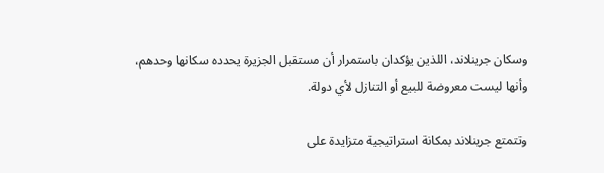وسكان جرينلاند، اللذين يؤكدان باستمرار أن مستقبل الجزيرة يحدده سكانها وحدهم، وأنها ليست معروضة للبيع أو التنازل لأي دولة.

وتتمتع جرينلاند بمكانة استراتيجية متزايدة على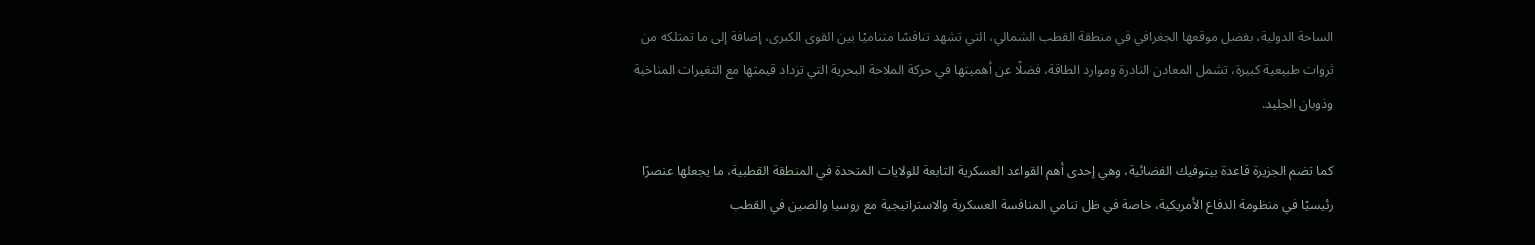الساحة الدولية، بفضل موقعها الجغرافي في منطقة القطب الشمالي، التي تشهد تنافسًا متناميًا بين القوى الكبرى، إضافة إلى ما تمتلكه من ثروات طبيعية كبيرة، تشمل المعادن النادرة وموارد الطاقة، فضلًا عن أهميتها في حركة الملاحة البحرية التي تزداد قيمتها مع التغيرات المناخية وذوبان الجليد.

كما تضم الجزيرة قاعدة بيتوفيك الفضائية، وهي إحدى أهم القواعد العسكرية التابعة للولايات المتحدة في المنطقة القطبية، ما يجعلها عنصرًا رئيسيًا في منظومة الدفاع الأمريكية، خاصة في ظل تنامي المنافسة العسكرية والاستراتيجية مع روسيا والصين في القطب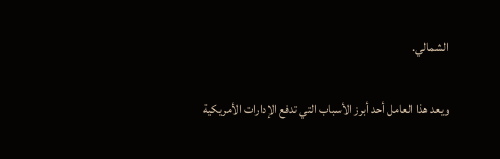الشمالي.

ويعد هذا العامل أحد أبرز الأسباب التي تدفع الإدارات الأمريكية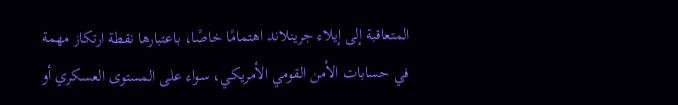المتعاقبة إلى إيلاء جرينلاند اهتمامًا خاصًا، باعتبارها نقطة ارتكاز مهمة في حسابات الأمن القومي الأمريكي، سواء على المستوى العسكري أو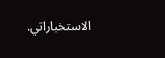الاستخباراتي.